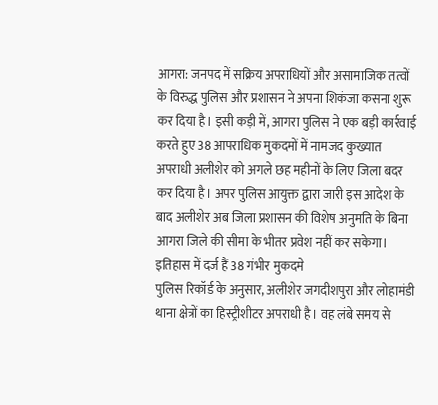आगरा: जनपद में सक्रिय अपराधियों और असामाजिक तत्वों के विरुद्ध पुलिस और प्रशासन ने अपना शिकंजा कसना शुरू कर दिया है। इसी कड़ी में, आगरा पुलिस ने एक बड़ी कार्रवाई करते हुए 38 आपराधिक मुकदमों में नामजद कुख्यात अपराधी अलीशेर को अगले छह महीनों के लिए जिला बदर कर दिया है। अपर पुलिस आयुक्त द्वारा जारी इस आदेश के बाद अलीशेर अब जिला प्रशासन की विशेष अनुमति के बिना आगरा जिले की सीमा के भीतर प्रवेश नहीं कर सकेगा।
इतिहास में दर्ज हैं 38 गंभीर मुकदमे
पुलिस रिकॉर्ड के अनुसार, अलीशेर जगदीशपुरा और लोहामंडी थाना क्षेत्रों का हिस्ट्रीशीटर अपराधी है। वह लंबे समय से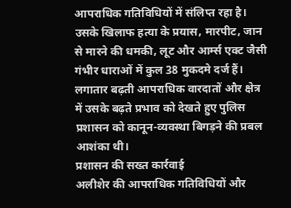आपराधिक गतिविधियों में संलिप्त रहा है। उसके खिलाफ हत्या के प्रयास, मारपीट, जान से मारने की धमकी, लूट और आर्म्स एक्ट जैसी गंभीर धाराओं में कुल 38 मुकदमे दर्ज हैं। लगातार बढ़ती आपराधिक वारदातों और क्षेत्र में उसके बढ़ते प्रभाव को देखते हुए पुलिस प्रशासन को कानून-व्यवस्था बिगड़ने की प्रबल आशंका थी।
प्रशासन की सख्त कार्रवाई
अलीशेर की आपराधिक गतिविधियों और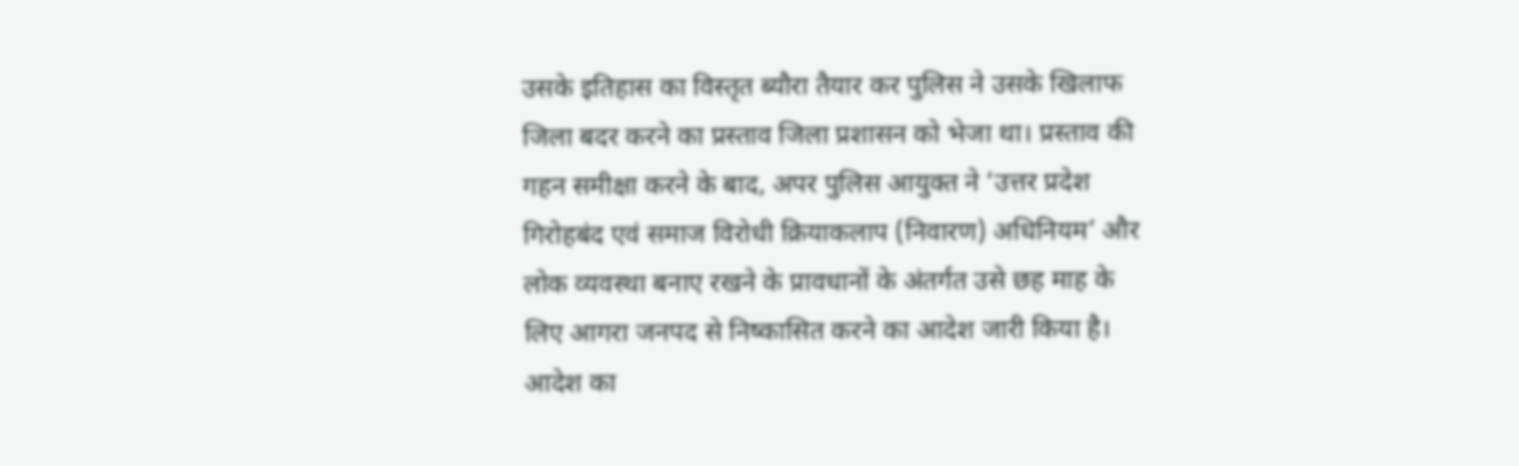उसके इतिहास का विस्तृत ब्यौरा तैयार कर पुलिस ने उसके खिलाफ जिला बदर करने का प्रस्ताव जिला प्रशासन को भेजा था। प्रस्ताव की गहन समीक्षा करने के बाद, अपर पुलिस आयुक्त ने ‘उत्तर प्रदेश गिरोहबंद एवं समाज विरोधी क्रियाकलाप (निवारण) अधिनियम’ और लोक व्यवस्था बनाए रखने के प्रावधानों के अंतर्गत उसे छह माह के लिए आगरा जनपद से निष्कासित करने का आदेश जारी किया है।
आदेश का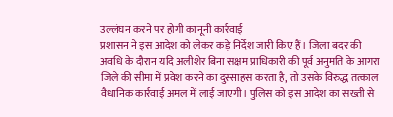उल्लंघन करने पर होगी कानूनी कार्रवाई
प्रशासन ने इस आदेश को लेकर कड़े निर्देश जारी किए हैं। जिला बदर की अवधि के दौरान यदि अलीशेर बिना सक्षम प्राधिकारी की पूर्व अनुमति के आगरा जिले की सीमा में प्रवेश करने का दुस्साहस करता है, तो उसके विरुद्ध तत्काल वैधानिक कार्रवाई अमल में लाई जाएगी। पुलिस को इस आदेश का सख्ती से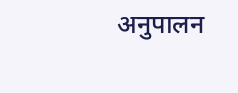अनुपालन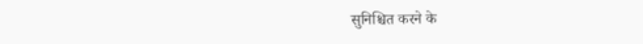सुनिश्चित करने के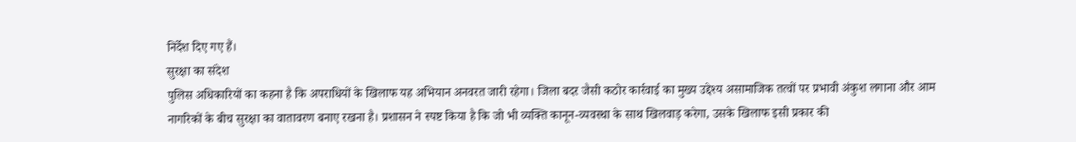निर्देश दिए गए हैं।
सुरक्षा का संदेश
पुलिस अधिकारियों का कहना है कि अपराधियों के खिलाफ यह अभियान अनवरत जारी रहेगा। जिला बदर जैसी कठोर कार्रवाई का मुख्य उद्देश्य असामाजिक तत्वों पर प्रभावी अंकुश लगाना और आम नागरिकों के बीच सुरक्षा का वातावरण बनाए रखना है। प्रशासन ने स्पष्ट किया है कि जो भी व्यक्ति कानून-व्यवस्था के साथ खिलवाड़ करेगा, उसके खिलाफ इसी प्रकार की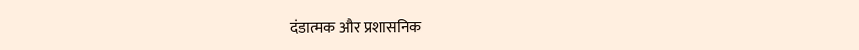दंडात्मक और प्रशासनिक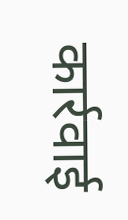कार्रवाई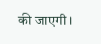की जाएगी।